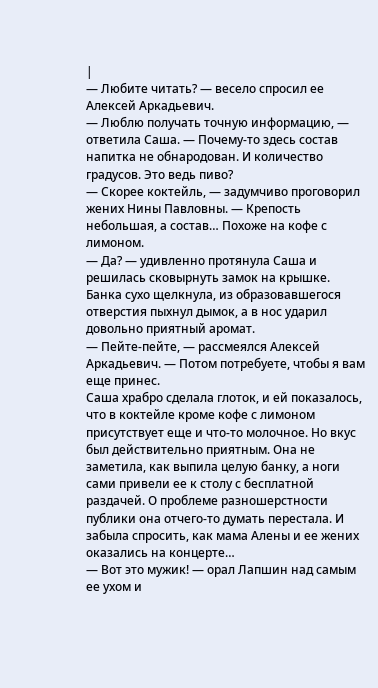|
— Любите читать? — весело спросил ее Алексей Аркадьевич.
— Люблю получать точную информацию, — ответила Саша. — Почему-то здесь состав напитка не обнародован. И количество градусов. Это ведь пиво?
— Скорее коктейль, — задумчиво проговорил жених Нины Павловны. — Крепость небольшая, а состав… Похоже на кофе с лимоном.
— Да? — удивленно протянула Саша и решилась сковырнуть замок на крышке. Банка сухо щелкнула, из образовавшегося отверстия пыхнул дымок, а в нос ударил довольно приятный аромат.
— Пейте-пейте, — рассмеялся Алексей Аркадьевич. — Потом потребуете, чтобы я вам еще принес.
Саша храбро сделала глоток, и ей показалось, что в коктейле кроме кофе с лимоном присутствует еще и что-то молочное. Но вкус был действительно приятным. Она не заметила, как выпила целую банку, а ноги сами привели ее к столу с бесплатной раздачей. О проблеме разношерстности публики она отчего-то думать перестала. И забыла спросить, как мама Алены и ее жених оказались на концерте…
— Вот это мужик! — орал Лапшин над самым ее ухом и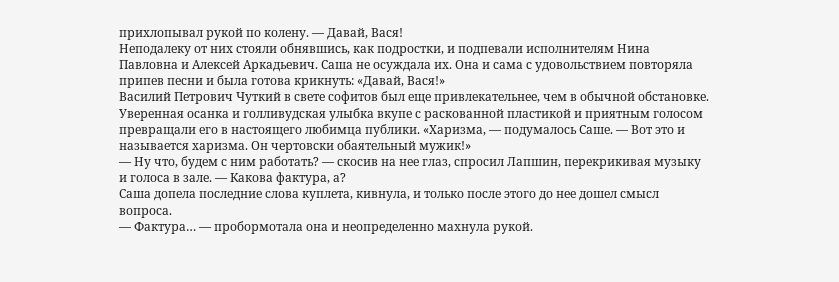прихлопывал рукой по колену. — Давай, Вася!
Неподалеку от них стояли обнявшись, как подростки, и подпевали исполнителям Нина Павловна и Алексей Аркадьевич. Саша не осуждала их. Она и сама с удовольствием повторяла припев песни и была готова крикнуть: «Давай, Вася!»
Василий Петрович Чуткий в свете софитов был еще привлекательнее, чем в обычной обстановке. Уверенная осанка и голливудская улыбка вкупе с раскованной пластикой и приятным голосом превращали его в настоящего любимца публики. «Харизма, — подумалось Саше. — Вот это и называется харизма. Он чертовски обаятельный мужик!»
— Ну что, будем с ним работать? — скосив на нее глаз, спросил Лапшин, перекрикивая музыку и голоса в зале. — Какова фактура, а?
Саша допела последние слова куплета, кивнула, и только после этого до нее дошел смысл вопроса.
— Фактура… — пробормотала она и неопределенно махнула рукой.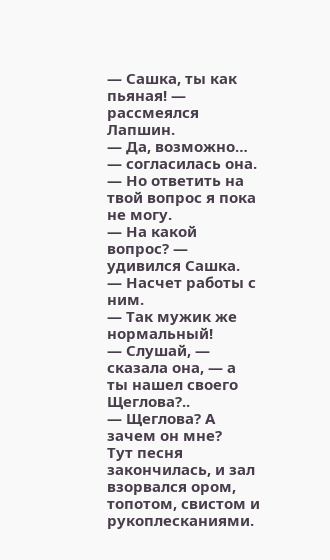— Сашка, ты как пьяная! — рассмеялся Лапшин.
— Да, возможно… — согласилась она. — Но ответить на твой вопрос я пока не могу.
— На какой вопрос? — удивился Сашка.
— Насчет работы с ним.
— Так мужик же нормальный!
— Слушай, — сказала она, — а ты нашел своего Щеглова?..
— Щеглова? А зачем он мне?
Тут песня закончилась, и зал взорвался ором, топотом, свистом и рукоплесканиями.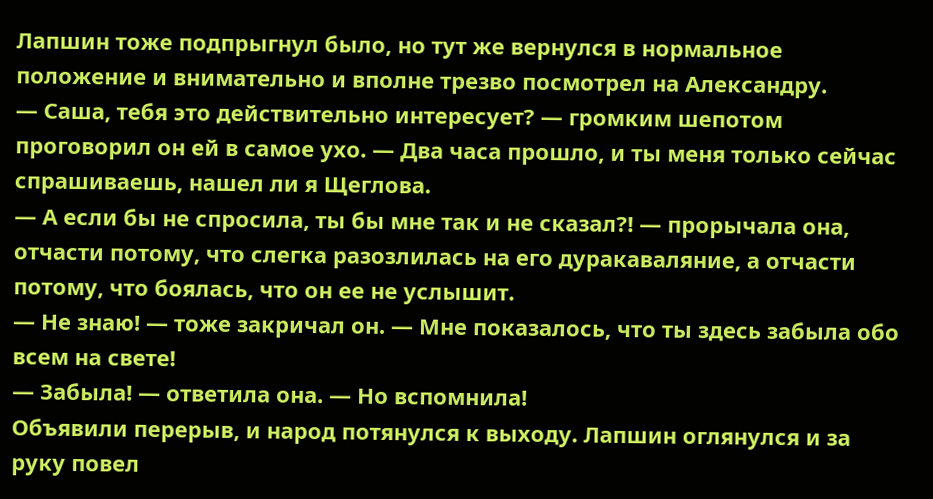Лапшин тоже подпрыгнул было, но тут же вернулся в нормальное положение и внимательно и вполне трезво посмотрел на Александру.
— Саша, тебя это действительно интересует? — громким шепотом проговорил он ей в самое ухо. — Два часа прошло, и ты меня только сейчас спрашиваешь, нашел ли я Щеглова.
— А если бы не спросила, ты бы мне так и не сказал?! — прорычала она, отчасти потому, что слегка разозлилась на его дуракаваляние, а отчасти потому, что боялась, что он ее не услышит.
— Не знаю! — тоже закричал он. — Мне показалось, что ты здесь забыла обо всем на свете!
— Забыла! — ответила она. — Но вспомнила!
Объявили перерыв, и народ потянулся к выходу. Лапшин оглянулся и за руку повел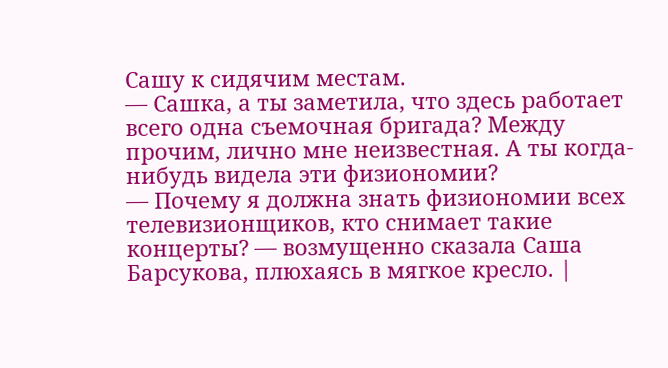Сашу к сидячим местам.
— Сашка, а ты заметила, что здесь работает всего одна съемочная бригада? Между прочим, лично мне неизвестная. А ты когда-нибудь видела эти физиономии?
— Почему я должна знать физиономии всех телевизионщиков, кто снимает такие концерты? — возмущенно сказала Саша Барсукова, плюхаясь в мягкое кресло. |